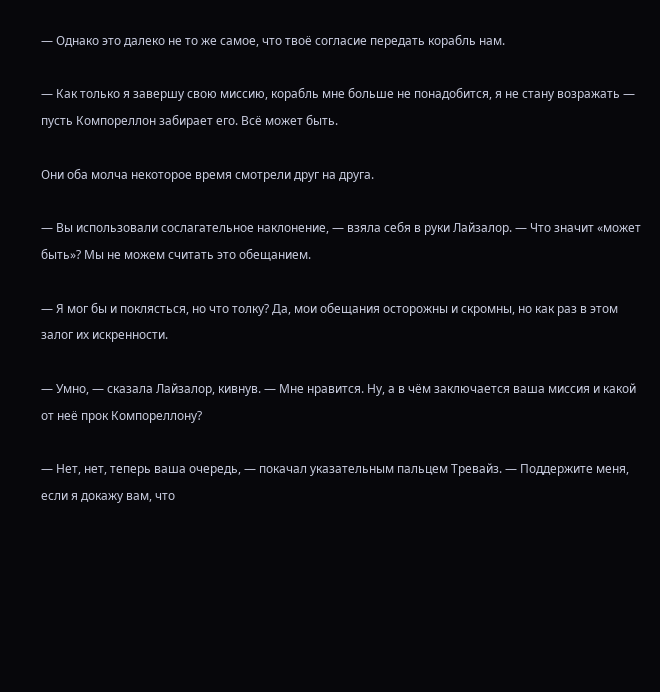— Однако это далеко не то же самое, что твоё согласие передать корабль нам.

— Как только я завершу свою миссию, корабль мне больше не понадобится, я не стану возражать — пусть Компореллон забирает его. Всё может быть.

Они оба молча некоторое время смотрели друг на друга.

— Вы использовали сослагательное наклонение, — взяла себя в руки Лайзалор. — Что значит «может быть»? Мы не можем считать это обещанием.

— Я мог бы и поклясться, но что толку? Да, мои обещания осторожны и скромны, но как раз в этом залог их искренности.

— Умно, — сказала Лайзалор, кивнув. — Мне нравится. Ну, а в чём заключается ваша миссия и какой от неё прок Компореллону?

— Нет, нет, теперь ваша очередь, — покачал указательным пальцем Тревайз. — Поддержите меня, если я докажу вам, что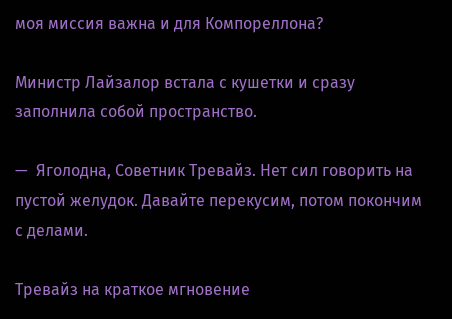моя миссия важна и для Компореллона?

Министр Лайзалор встала с кушетки и сразу заполнила собой пространство.

—  Яголодна, Советник Тревайз. Нет сил говорить на пустой желудок. Давайте перекусим, потом покончим с делами.

Тревайз на краткое мгновение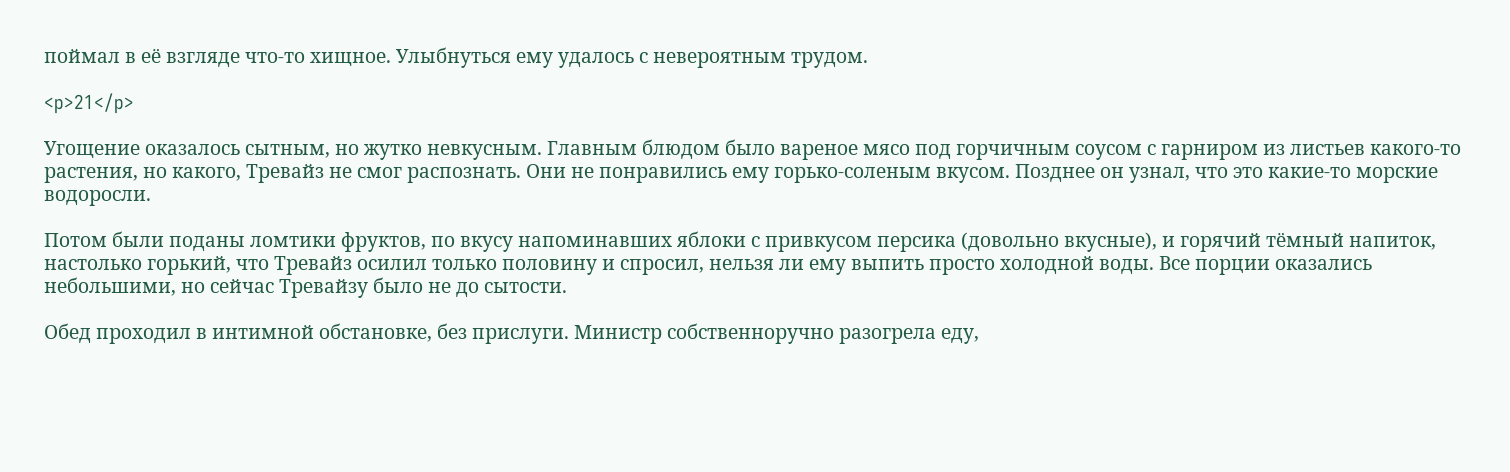поймал в её взгляде что-то хищное. Улыбнуться ему удалось с невероятным трудом.

<p>21</p>

Угощение оказалось сытным, но жутко невкусным. Главным блюдом было вареное мясо под горчичным соусом с гарниром из листьев какого-то растения, но какого, Тревайз не смог распознать. Они не понравились ему горько-соленым вкусом. Позднее он узнал, что это какие-то морские водоросли.

Потом были поданы ломтики фруктов, по вкусу напоминавших яблоки с привкусом персика (довольно вкусные), и горячий тёмный напиток, настолько горький, что Тревайз осилил только половину и спросил, нельзя ли ему выпить просто холодной воды. Все порции оказались небольшими, но сейчас Тревайзу было не до сытости.

Обед проходил в интимной обстановке, без прислуги. Министр собственноручно разогрела еду,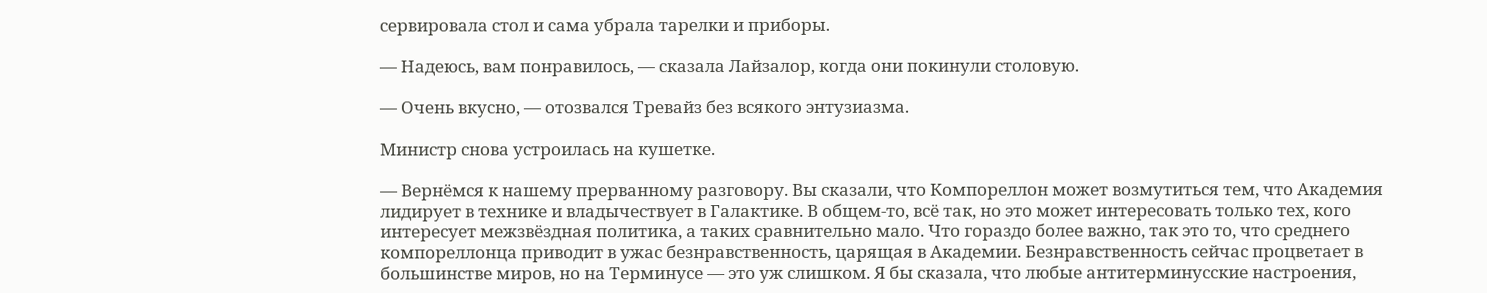сервировала стол и сама убрала тарелки и приборы.

— Надеюсь, вам понравилось, — сказала Лайзалор, когда они покинули столовую.

— Очень вкусно, — отозвался Тревайз без всякого энтузиазма.

Министр снова устроилась на кушетке.

— Вернёмся к нашему прерванному разговору. Вы сказали, что Компореллон может возмутиться тем, что Академия лидирует в технике и владычествует в Галактике. В общем-то, всё так, но это может интересовать только тех, кого интересует межзвёздная политика, а таких сравнительно мало. Что гораздо более важно, так это то, что среднего компореллонца приводит в ужас безнравственность, царящая в Академии. Безнравственность сейчас процветает в большинстве миров, но на Терминусе — это уж слишком. Я бы сказала, что любые антитерминусские настроения,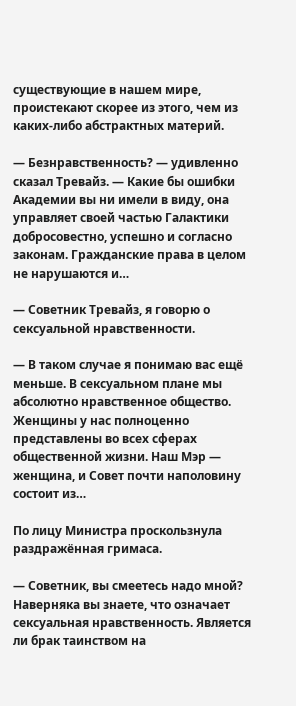существующие в нашем мире, проистекают скорее из этого, чем из каких-либо абстрактных материй.

— Безнравственность? — удивленно сказал Тревайз. — Какие бы ошибки Академии вы ни имели в виду, она управляет своей частью Галактики добросовестно, успешно и согласно законам. Гражданские права в целом не нарушаются и…

— Советник Тревайз, я говорю о сексуальной нравственности.

— В таком случае я понимаю вас ещё меньше. В сексуальном плане мы абсолютно нравственное общество. Женщины у нас полноценно представлены во всех сферах общественной жизни. Наш Мэр — женщина, и Совет почти наполовину состоит из…

По лицу Министра проскользнула раздражённая гримаса.

— Советник, вы смеетесь надо мной? Наверняка вы знаете, что означает сексуальная нравственность. Является ли брак таинством на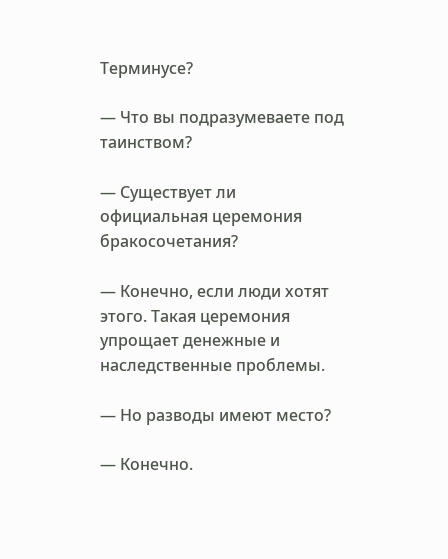Терминусе?

— Что вы подразумеваете под таинством?

— Существует ли официальная церемония бракосочетания?

— Конечно, если люди хотят этого. Такая церемония упрощает денежные и наследственные проблемы.

— Но разводы имеют место?

— Конечно.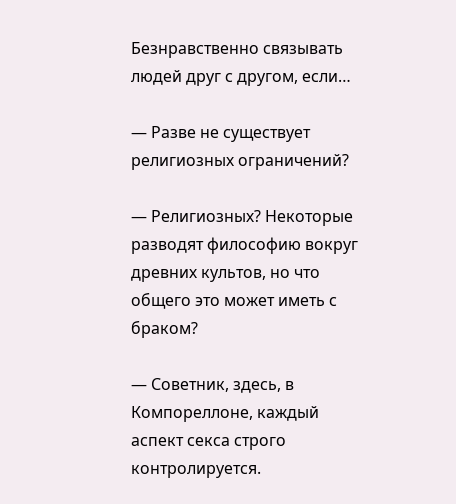Безнравственно связывать людей друг с другом, если…

— Разве не существует религиозных ограничений?

— Религиозных? Некоторые разводят философию вокруг древних культов, но что общего это может иметь с браком?

— Советник, здесь, в Компореллоне, каждый аспект секса строго контролируется.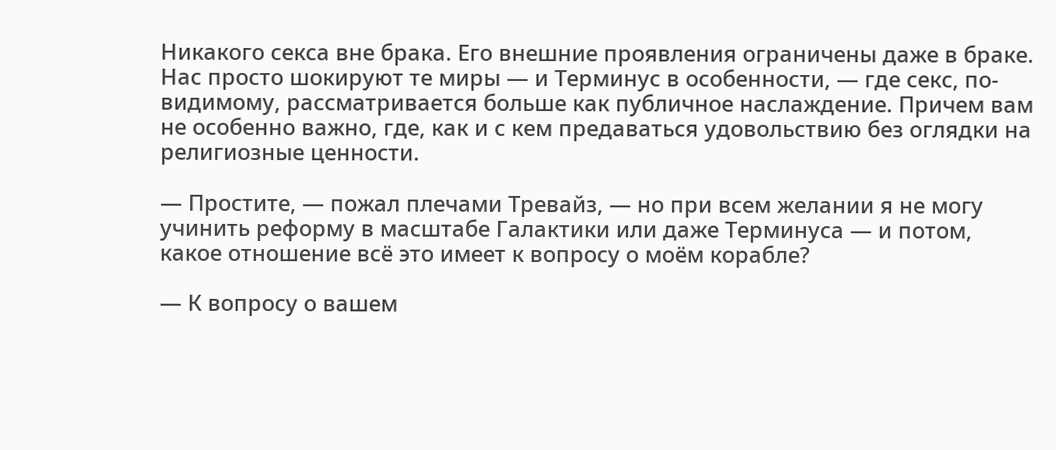Никакого секса вне брака. Его внешние проявления ограничены даже в браке. Нас просто шокируют те миры — и Терминус в особенности, — где секс, по-видимому, рассматривается больше как публичное наслаждение. Причем вам не особенно важно, где, как и с кем предаваться удовольствию без оглядки на религиозные ценности.

— Простите, — пожал плечами Тревайз, — но при всем желании я не могу учинить реформу в масштабе Галактики или даже Терминуса — и потом, какое отношение всё это имеет к вопросу о моём корабле?

— К вопросу о вашем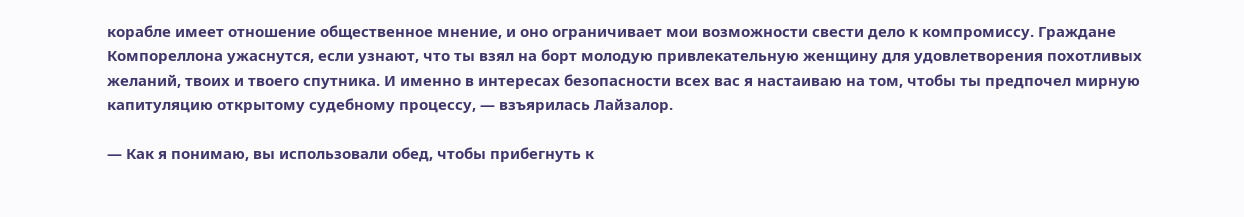корабле имеет отношение общественное мнение, и оно ограничивает мои возможности свести дело к компромиссу. Граждане Компореллона ужаснутся, если узнают, что ты взял на борт молодую привлекательную женщину для удовлетворения похотливых желаний, твоих и твоего спутника. И именно в интересах безопасности всех вас я настаиваю на том, чтобы ты предпочел мирную капитуляцию открытому судебному процессу, — взъярилась Лайзалор.

— Как я понимаю, вы использовали обед, чтобы прибегнуть к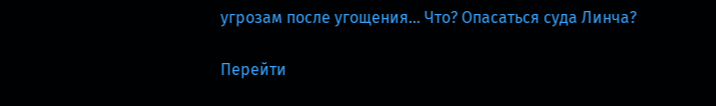угрозам после угощения… Что? Опасаться суда Линча?

Перейти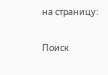на страницу:

Поиск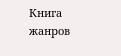Книга жанров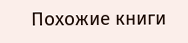Похожие книги